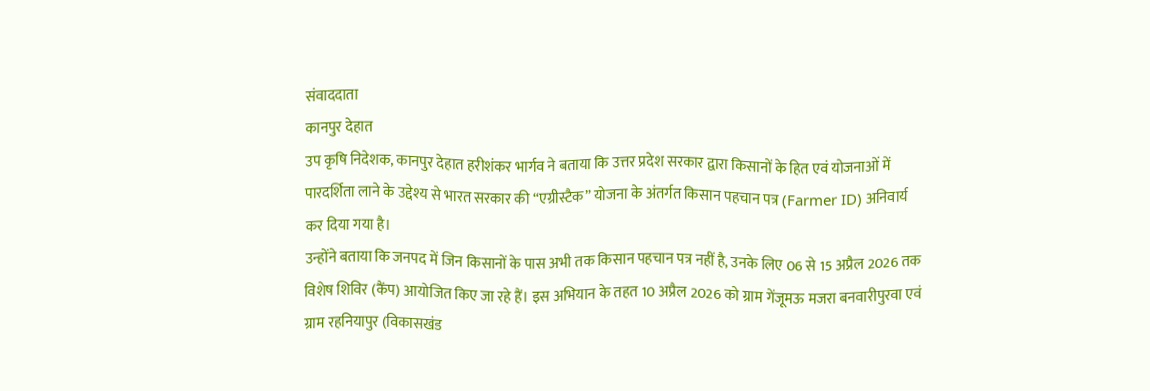संवाददाता
कानपुर देहात
उप कृषि निदेशक, कानपुर देहात हरीशंकर भार्गव ने बताया कि उत्तर प्रदेश सरकार द्वारा किसानों के हित एवं योजनाओं में पारदर्शिता लाने के उद्देश्य से भारत सरकार की “एग्रीस्टैक” योजना के अंतर्गत किसान पहचान पत्र (Farmer ID) अनिवार्य कर दिया गया है।
उन्होंने बताया कि जनपद में जिन किसानों के पास अभी तक किसान पहचान पत्र नहीं है, उनके लिए 06 से 15 अप्रैल 2026 तक विशेष शिविर (कैंप) आयोजित किए जा रहे हैं। इस अभियान के तहत 10 अप्रैल 2026 को ग्राम गेंजूमऊ मजरा बनवारीपुरवा एवं ग्राम रहनियापुर (विकासखंड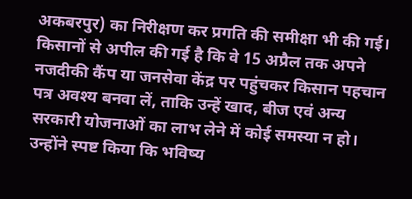अकबरपुर) का निरीक्षण कर प्रगति की समीक्षा भी की गई।
किसानों से अपील की गई है कि वे 15 अप्रैल तक अपने नजदीकी कैंप या जनसेवा केंद्र पर पहुंचकर किसान पहचान पत्र अवश्य बनवा लें, ताकि उन्हें खाद, बीज एवं अन्य सरकारी योजनाओं का लाभ लेने में कोई समस्या न हो।
उन्होंने स्पष्ट किया कि भविष्य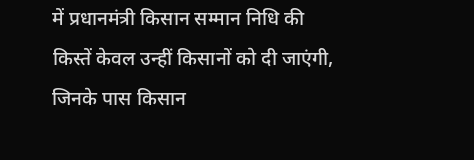में प्रधानमंत्री किसान सम्मान निधि की किस्तें केवल उन्हीं किसानों को दी जाएंगी, जिनके पास किसान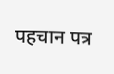पहचान पत्र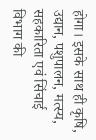होगा। इसके साथ ही कृषि, उद्यान, पशुपालन, मत्स्य, सहकारिता एवं सिंचाई विभाग की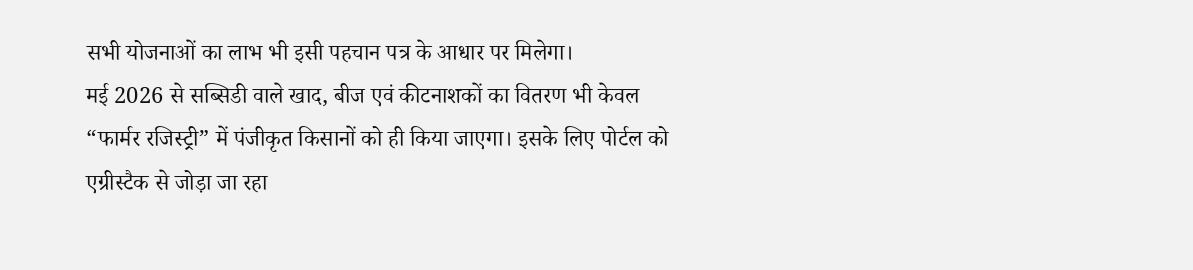सभी योजनाओं का लाभ भी इसी पहचान पत्र के आधार पर मिलेगा।
मई 2026 से सब्सिडी वाले खाद, बीज एवं कीटनाशकों का वितरण भी केवल “फार्मर रजिस्ट्री” में पंजीकृत किसानों को ही किया जाएगा। इसके लिए पोर्टल को एग्रीस्टैक से जोड़ा जा रहा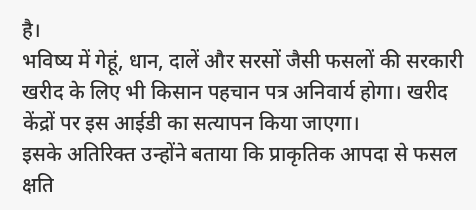है।
भविष्य में गेहूं, धान, दालें और सरसों जैसी फसलों की सरकारी खरीद के लिए भी किसान पहचान पत्र अनिवार्य होगा। खरीद केंद्रों पर इस आईडी का सत्यापन किया जाएगा।
इसके अतिरिक्त उन्होंने बताया कि प्राकृतिक आपदा से फसल क्षति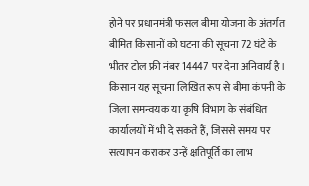होने पर प्रधानमंत्री फसल बीमा योजना के अंतर्गत बीमित किसानों को घटना की सूचना 72 घंटे के भीतर टोल फ्री नंबर 14447 पर देना अनिवार्य है।
किसान यह सूचना लिखित रूप से बीमा कंपनी के जिला समन्वयक या कृषि विभाग के संबंधित कार्यालयों में भी दे सकते हैं, जिससे समय पर सत्यापन कराकर उन्हें क्षतिपूर्ति का लाभ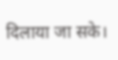दिलाया जा सके।